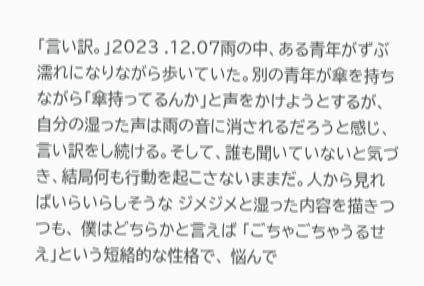「言い訳。」2023 .12.07雨の中、ある青年がずぶ濡れになりながら歩いていた。別の青年が傘を持ちながら「傘持ってるんか」と声をかけようとするが、自分の湿った声は雨の音に消されるだろうと感じ、言い訳をし続ける。そして、誰も聞いていないと気づき、結局何も行動を起こさないままだ。人から見ればいらいらしそうな ジメジメと湿った内容を描きつつも、 僕はどちらかと言えば 「ごちゃごちゃうるせえ」という短絡的な性格で、 悩んで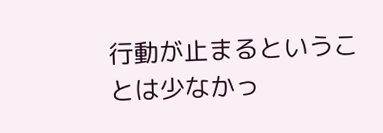行動が止まるということは少なかっ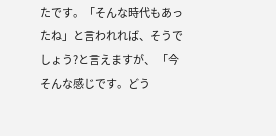たです。「そんな時代もあったね」と言われれば、そうでしょう?と言えますが、 「今そんな感じです。どう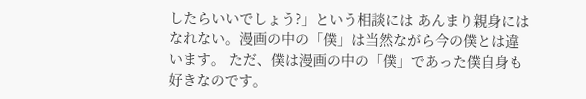したらいいでしょう?」という相談には あんまり親身にはなれない。漫画の中の「僕」は当然ながら今の僕とは違います。 ただ、僕は漫画の中の「僕」であった僕自身も好きなのです。